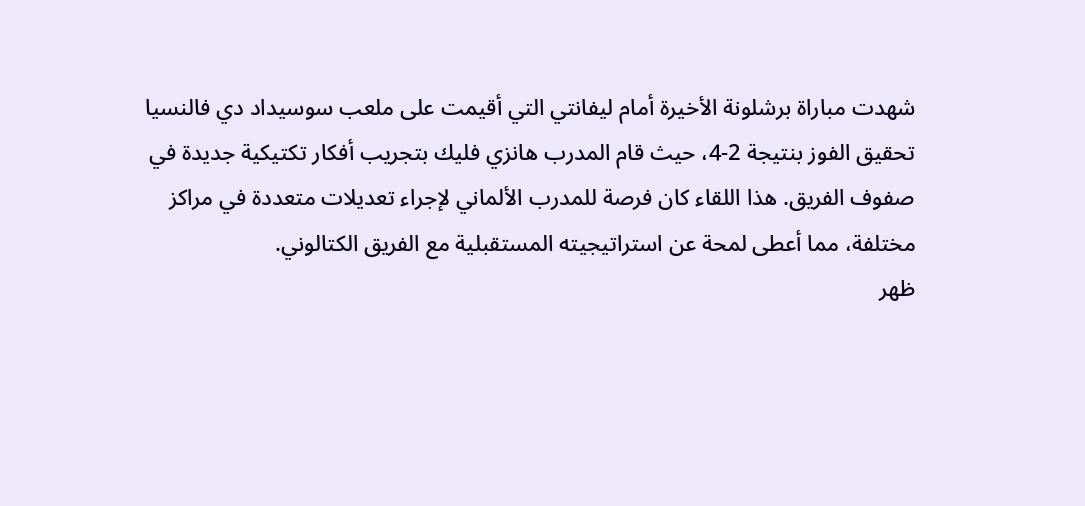شهدت مباراة برشلونة الأخيرة أمام ليفانتي التي أقيمت على ملعب سوسيداد دي فالنسيا تحقيق الفوز بنتيجة 2-4، حيث قام المدرب هانزي فليك بتجريب أفكار تكتيكية جديدة في صفوف الفريق. هذا اللقاء كان فرصة للمدرب الألماني لإجراء تعديلات متعددة في مراكز مختلفة، مما أعطى لمحة عن استراتيجيته المستقبلية مع الفريق الكتالوني.
ظهر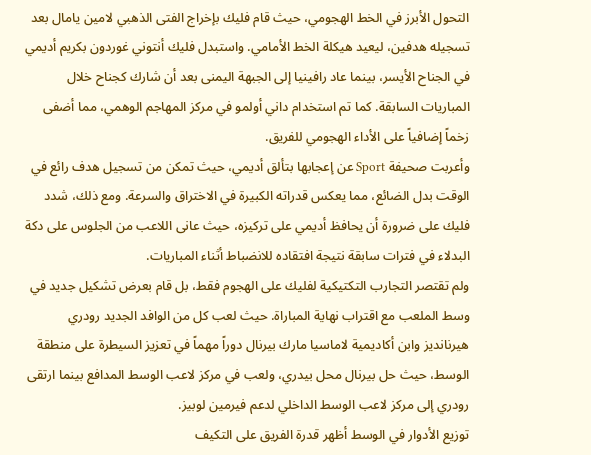التحول الأبرز في الخط الهجومي، حيث قام فليك بإخراج الفتى الذهبي لامين يامال بعد تسجيله هدفين، ليعيد هيكلة الخط الأمامي. واستبدل فليك أنتوني غوردون بكريم أديمي في الجناح الأيسر، بينما عاد رافينيا إلى الجبهة اليمنى بعد أن شارك كجناح خلال المباريات السابقة. كما تم استخدام داني أولمو في مركز المهاجم الوهمي، مما أضفى زخماً إضافياً على الأداء الهجومي للفريق.
وأعربت صحيفة Sport عن إعجابها بتألق أديمي، حيث تمكن من تسجيل هدف رائع في الوقت بدل الضائع، مما يعكس قدراته الكبيرة في الاختراق والسرعة. ومع ذلك، شدد فليك على ضرورة أن يحافظ أديمي على تركيزه، حيث عانى اللاعب من الجلوس على دكة البدلاء في فترات سابقة نتيجة افتقاده للانضباط أثناء المباريات.
ولم تقتصر التجارب التكتيكية لفليك على الهجوم فقط، بل قام بعرض تشكيل جديد في وسط الملعب مع اقتراب نهاية المباراة. حيث لعب كل من الوافد الجديد رودري هيرنانديز وابن أكاديمية لاماسيا مارك بيرنال دوراً مهماً في تعزيز السيطرة على منطقة الوسط، حيث حل بيرنال محل بيدري، ولعب في مركز لاعب الوسط المدافع بينما ارتقى رودري إلى مركز لاعب الوسط الداخلي لدعم فيرمين لوبيز.
توزيع الأدوار في الوسط أظهر قدرة الفريق على التكيف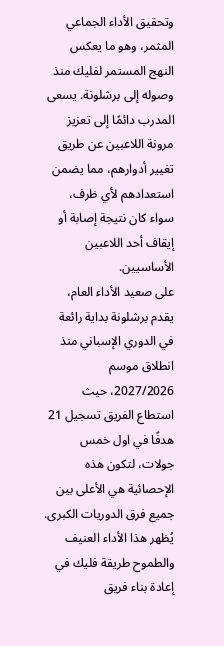وتحقيق الأداء الجماعي المثمر، وهو ما يعكس النهج المستمر لفليك منذ وصوله إلى برشلونة. يسعى المدرب دائمًا إلى تعزيز مرونة اللاعبين عن طريق تغيير أدوارهم، مما يضمن استعدادهم لأي ظرف، سواء كان نتيجة إصابة أو إيقاف أحد اللاعبين الأساسيين.
على صعيد الأداء العام، يقدم برشلونة بداية رائعة في الدوري الإسباني منذ انطلاق موسم 2027/2026، حيث استطاع الفريق تسجيل 21 هدفًا في اول خمس جولات، لتكون هذه الإحصائية هي الأعلى بين جميع فرق الدوريات الكبرى. يُظهر هذا الأداء العنيف والطموح طريقة فليك في إعادة بناء فريق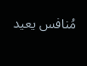مُنافس يعيد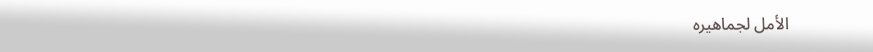الأمل لجماهيره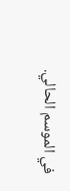في الموسم الحالي.